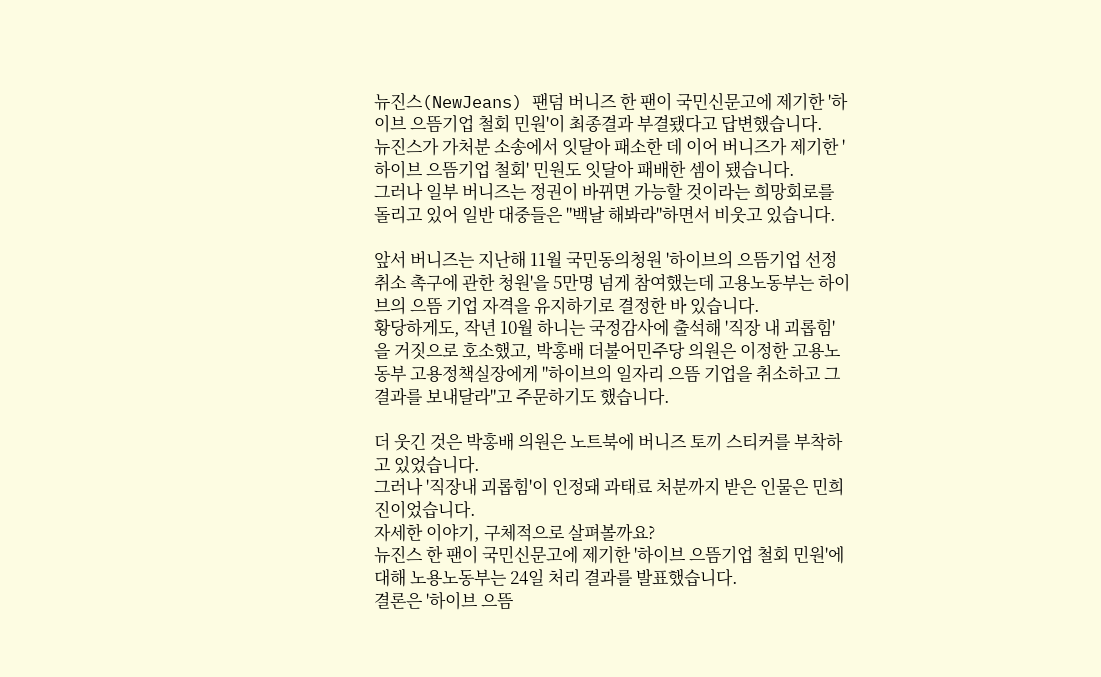뉴진스(NewJeans) 팬덤 버니즈 한 팬이 국민신문고에 제기한 '하이브 으뜸기업 철회 민원'이 최종결과 부결됐다고 답변했습니다.
뉴진스가 가처분 소송에서 잇달아 패소한 데 이어 버니즈가 제기한 '하이브 으뜸기업 철회' 민원도 잇달아 패배한 셈이 됐습니다.
그러나 일부 버니즈는 정권이 바뀌면 가능할 것이라는 희망회로를 돌리고 있어 일반 대중들은 "백날 해봐라"하면서 비웃고 있습니다.

앞서 버니즈는 지난해 11월 국민동의청원 '하이브의 으뜸기업 선정 취소 촉구에 관한 청원'을 5만명 넘게 참여했는데 고용노동부는 하이브의 으뜸 기업 자격을 유지하기로 결정한 바 있습니다.
황당하게도, 작년 10월 하니는 국정감사에 출석해 '직장 내 괴롭힘'을 거짓으로 호소했고, 박홍배 더불어민주당 의원은 이정한 고용노동부 고용정책실장에게 "하이브의 일자리 으뜸 기업을 취소하고 그 결과를 보내달라"고 주문하기도 했습니다.

더 웃긴 것은 박홍배 의원은 노트북에 버니즈 토끼 스티커를 부착하고 있었습니다.
그러나 '직장내 괴롭힘'이 인정돼 과태료 처분까지 받은 인물은 민희진이었습니다.
자세한 이야기, 구체적으로 살펴볼까요?
뉴진스 한 팬이 국민신문고에 제기한 '하이브 으뜸기업 철회 민원'에 대해 노용노동부는 24일 처리 결과를 발표했습니다.
결론은 '하이브 으뜸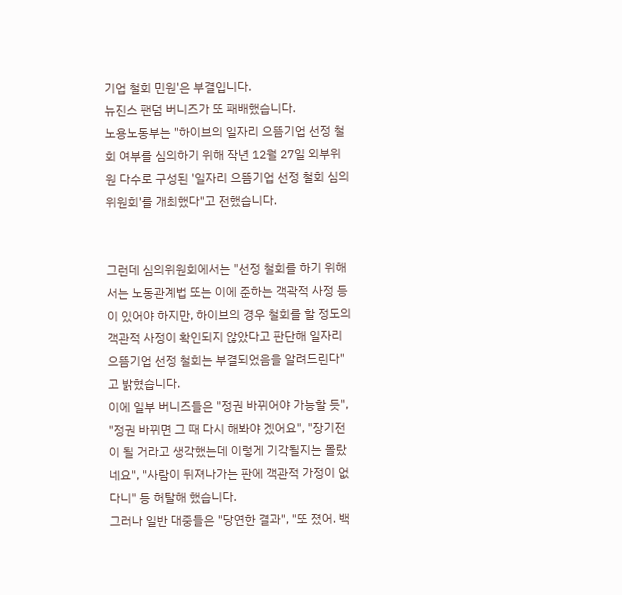기업 철회 민원'은 부결입니다.
뉴진스 팬덤 버니즈가 또 패배했습니다.
노용노동부는 "하이브의 일자리 으뜸기업 선정 철회 여부를 심의하기 위해 작년 12월 27일 외부위원 다수로 구성된 '일자리 으뜸기업 선정 철회 심의위원회'를 개최했다"고 전했습니다.


그런데 심의위원회에서는 "선정 철회를 하기 위해서는 노동관계법 또는 이에 준하는 객곽적 사정 등이 있어야 하지만, 하이브의 경우 철회를 할 정도의 객관적 사정이 확인되지 않았다고 판단해 일자리 으뜸기업 선정 철회는 부결되었음을 알려드린다"고 밝혔습니다.
이에 일부 버니즈들은 "정권 바뀌어야 가능할 듯", "정권 바뀌면 그 때 다시 해봐야 겠어요", "장기전이 될 거라고 생각했는데 이렇게 기각될지는 몰랐네요", "사람이 뒤져나가는 판에 객관적 가정이 없다니" 등 허탈해 했습니다.
그러나 일반 대중들은 "당연한 결과", "또 졌어. 백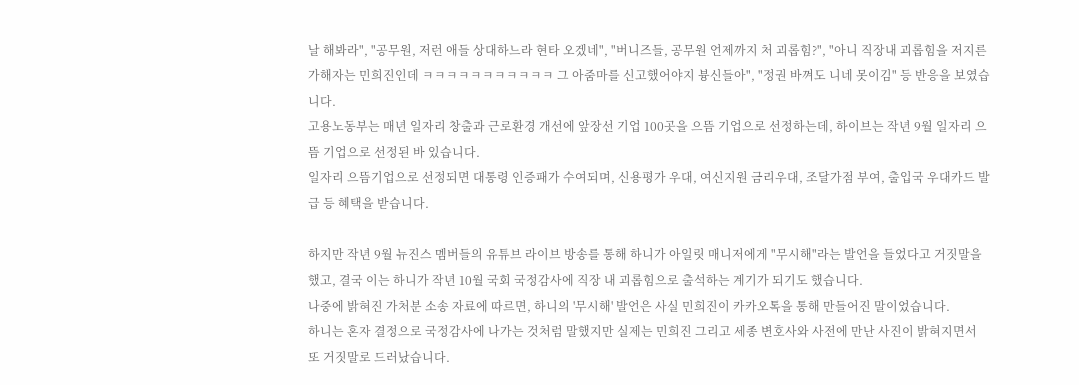날 해봐라", "공무원, 저런 애들 상대하느라 현타 오겠네", "버니즈들, 공무원 언제까지 처 괴롭힘?", "아니 직장내 괴롭힘을 저지른 가해자는 민희진인데 ㅋㅋㅋㅋㅋㅋㅋㅋㅋㅋㅋ 그 아줌마를 신고했어야지 븅신들아", "정권 바껴도 니네 못이김" 등 반응을 보였습니다.
고용노동부는 매년 일자리 창출과 근로환경 개선에 앞장선 기업 100곳을 으뜸 기업으로 선정하는데, 하이브는 작년 9월 일자리 으뜸 기업으로 선정된 바 있습니다.
일자리 으뜸기업으로 선정되면 대통령 인증패가 수여되며, 신용평가 우대, 여신지원 금리우대, 조달가점 부여, 출입국 우대카드 발급 등 혜택을 받습니다.

하지만 작년 9월 뉴진스 멤버들의 유튜브 라이브 방송를 통해 하니가 아일릿 매니저에게 "무시해"라는 발언을 들었다고 거짓말을 했고, 결국 이는 하니가 작년 10월 국회 국정감사에 직장 내 괴롭힘으로 출석하는 계기가 되기도 했습니다.
나중에 밝혀진 가처분 소송 자료에 따르면, 하니의 '무시해' 발언은 사실 민희진이 카카오톡을 통해 만들어진 말이었습니다.
하니는 혼자 결정으로 국정감사에 나가는 것처럼 말했지만 실제는 민희진 그리고 세종 변호사와 사전에 만난 사진이 밝혀지면서 또 거짓말로 드러났습니다.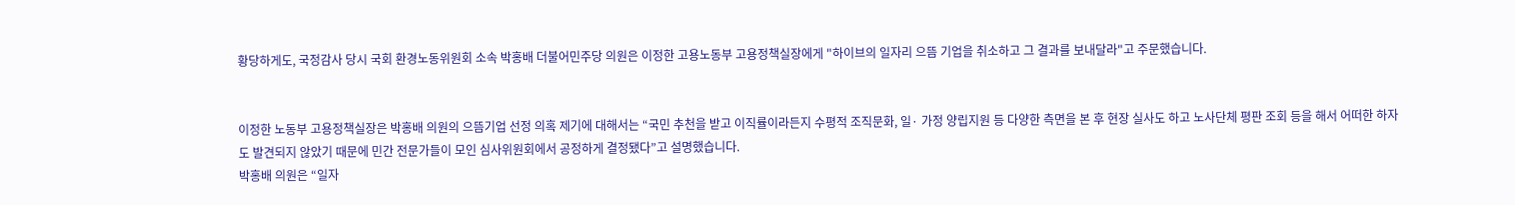황당하게도, 국정감사 당시 국회 환경노동위원회 소속 박홍배 더불어민주당 의원은 이정한 고용노동부 고용정책실장에게 "하이브의 일자리 으뜸 기업을 취소하고 그 결과를 보내달라"고 주문했습니다.


이정한 노동부 고용정책실장은 박홍배 의원의 으뜸기업 선정 의혹 제기에 대해서는 “국민 추천을 받고 이직률이라든지 수평적 조직문화, 일· 가정 양립지원 등 다양한 측면을 본 후 현장 실사도 하고 노사단체 평판 조회 등을 해서 어떠한 하자도 발견되지 않았기 때문에 민간 전문가들이 모인 심사위원회에서 공정하게 결정됐다”고 설명했습니다.
박홍배 의원은 “일자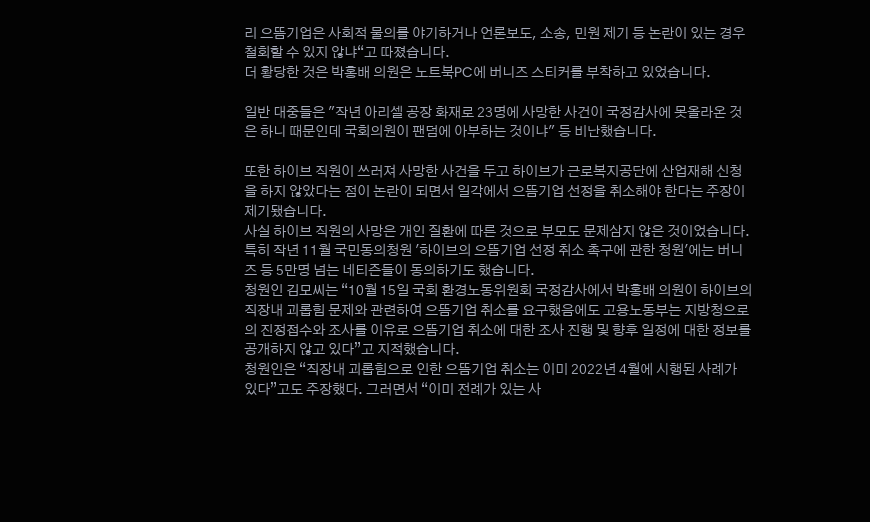리 으뜸기업은 사회적 물의를 야기하거나 언론보도, 소송, 민원 제기 등 논란이 있는 경우 철회할 수 있지 않냐“고 따졌습니다.
더 황당한 것은 박홍배 의원은 노트북PC에 버니즈 스티커를 부착하고 있었습니다.

일반 대중들은 "작년 아리셀 공장 화재로 23명에 사망한 사건이 국정감사에 못올라온 것은 하니 때문인데 국회의원이 팬덤에 아부하는 것이냐" 등 비난했습니다.

또한 하이브 직원이 쓰러져 사망한 사건을 두고 하이브가 근로복지공단에 산업재해 신청을 하지 않았다는 점이 논란이 되면서 일각에서 으뜸기업 선정을 취소해야 한다는 주장이 제기됐습니다.
사실 하이브 직원의 사망은 개인 질환에 따른 것으로 부모도 문제삼지 않은 것이었습니다.
특히 작년 11월 국민동의청원 '하이브의 으뜸기업 선정 취소 촉구에 관한 청원'에는 버니즈 등 5만명 넘는 네티즌들이 동의하기도 했습니다.
청원인 김모씨는 “10월 15일 국회 환경노동위원회 국정감사에서 박홍배 의원이 하이브의 직장내 괴롭힘 문제와 관련하여 으뜸기업 취소를 요구했음에도 고용노동부는 지방청으로의 진정접수와 조사를 이유로 으뜸기업 취소에 대한 조사 진행 및 향후 일정에 대한 정보를 공개하지 않고 있다”고 지적했습니다.
청원인은 “직장내 괴롭힘으로 인한 으뜸기업 취소는 이미 2022년 4월에 시행된 사례가 있다”고도 주장했다. 그러면서 “이미 전례가 있는 사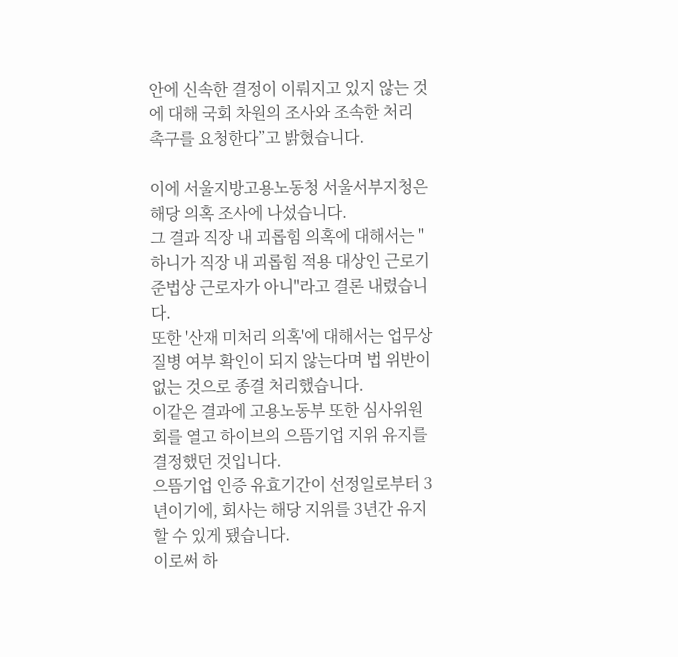안에 신속한 결정이 이뤄지고 있지 않는 것에 대해 국회 차원의 조사와 조속한 처리 촉구를 요청한다”고 밝혔습니다.

이에 서울지방고용노동청 서울서부지청은 해당 의혹 조사에 나섰습니다.
그 결과 직장 내 괴롭힘 의혹에 대해서는 "하니가 직장 내 괴롭힘 적용 대상인 근로기준법상 근로자가 아니"라고 결론 내렸습니다.
또한 '산재 미처리 의혹'에 대해서는 업무상 질병 여부 확인이 되지 않는다며 법 위반이 없는 것으로 종결 처리했습니다.
이같은 결과에 고용노동부 또한 심사위원회를 열고 하이브의 으뜸기업 지위 유지를 결정했던 것입니다.
으뜸기업 인증 유효기간이 선정일로부터 3년이기에, 회사는 해당 지위를 3년간 유지할 수 있게 됐습니다.
이로써 하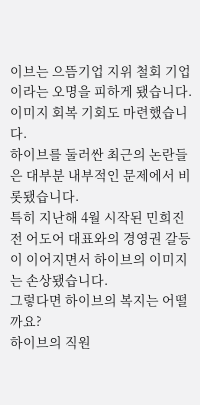이브는 으뜸기업 지위 철회 기업이라는 오명을 피하게 됐습니다.
이미지 회복 기회도 마련했습니다.
하이브를 둘러싼 최근의 논란들은 대부분 내부적인 문제에서 비롯됐습니다.
특히 지난해 4월 시작된 민희진 전 어도어 대표와의 경영권 갈등이 이어지면서 하이브의 이미지는 손상됐습니다.
그렇다면 하이브의 복지는 어떨까요?
하이브의 직원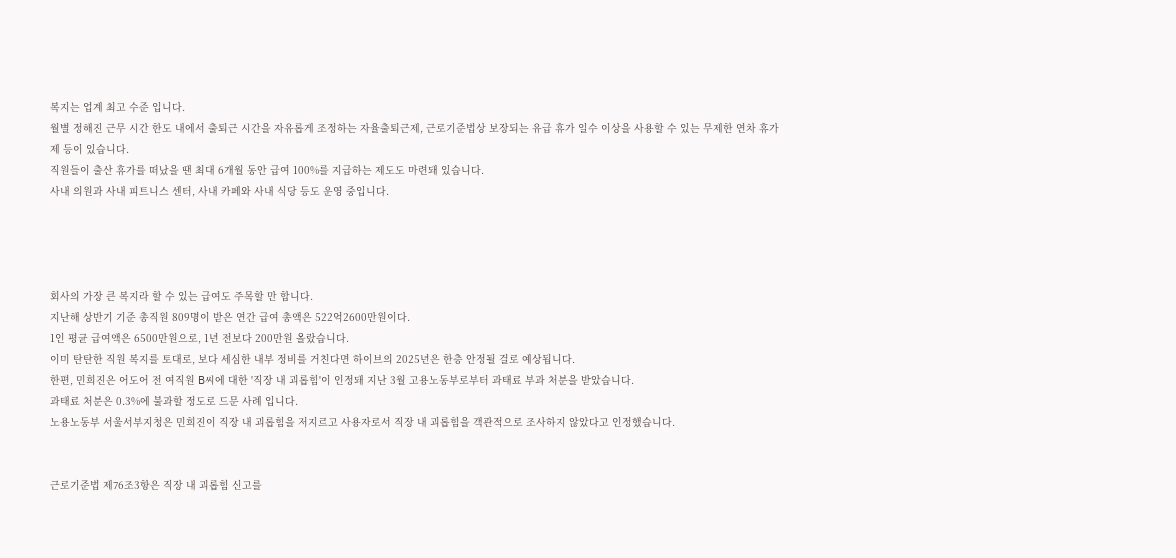복지는 업계 최고 수준 입니다.
월별 정해진 근무 시간 한도 내에서 출퇴근 시간을 자유롭게 조정하는 자율출퇴근제, 근로기준법상 보장되는 유급 휴가 일수 이상을 사용할 수 있는 무제한 연차 휴가제 등이 있습니다.
직원들이 출산 휴가를 떠났을 땐 최대 6개월 동안 급여 100%를 지급하는 제도도 마련돼 있습니다.
사내 의원과 사내 피트니스 센터, 사내 카페와 사내 식당 등도 운영 중입니다.




회사의 가장 큰 복지라 할 수 있는 급여도 주목할 만 합니다.
지난해 상반기 기준 총직원 809명이 받은 연간 급여 총액은 522억2600만원이다.
1인 평균 급여액은 6500만원으로, 1년 전보다 200만원 올랐습니다.
이미 탄탄한 직원 복지를 토대로, 보다 세심한 내부 정비를 거친다면 하이브의 2025년은 한층 안정될 걸로 예상됩니다.
한편, 민희진은 어도어 전 여직원 B씨에 대한 '직장 내 괴롭힘'이 인정돼 지난 3월 고용노동부로부터 과태료 부과 처분을 받았습니다.
과태료 처분은 0.3%에 불과할 정도로 드문 사례 입니다.
노용노동부 서울서부지청은 민희진이 직장 내 괴롭힘을 저지르고 사용자로서 직장 내 괴롭힘을 객관적으로 조사하지 않았다고 인정했습니다.


근로기준법 제76조3항은 직장 내 괴롭힘 신고를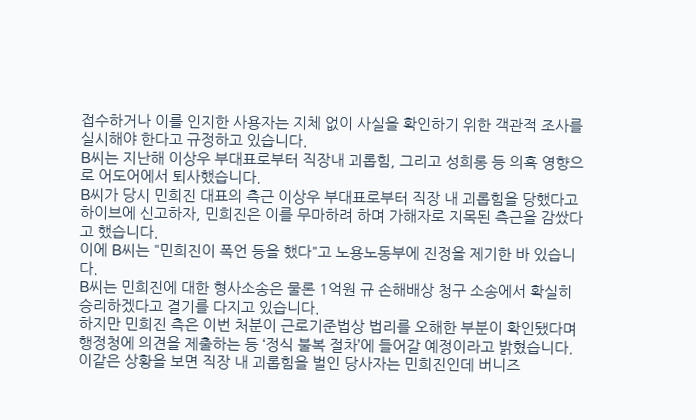접수하거나 이를 인지한 사용자는 지체 없이 사실을 확인하기 위한 객관적 조사를 실시해야 한다고 규정하고 있습니다.
B씨는 지난해 이상우 부대표로부터 직장내 괴롭힘, 그리고 성희롱 등 의혹 영향으로 어도어에서 퇴사했습니다.
B씨가 당시 민희진 대표의 측근 이상우 부대표로부터 직장 내 괴롭힘을 당했다고 하이브에 신고하자, 민희진은 이를 무마하려 하며 가해자로 지목된 측근을 감쌌다고 했습니다.
이에 B씨는 "민희진이 폭언 등을 했다"고 노용노동부에 진정을 제기한 바 있습니다.
B씨는 민희진에 대한 형사소송은 물론 1억원 규 손해배상 청구 소송에서 확실히 승리하겠다고 결기를 다지고 있습니다.
하지만 민희진 측은 이번 처분이 근로기준법상 법리를 오해한 부분이 확인됐다며 행정청에 의견을 제출하는 등 ‘정식 불복 절차’에 들어갈 예정이라고 밝혔습니다.
이같은 상황을 보면 직장 내 괴롭힘을 벌인 당사자는 민희진인데 버니즈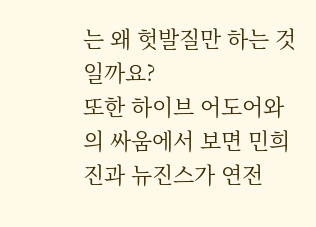는 왜 헛발질만 하는 것일까요?
또한 하이브 어도어와의 싸움에서 보면 민희진과 뉴진스가 연전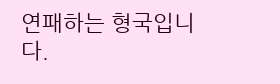연패하는 형국입니다.